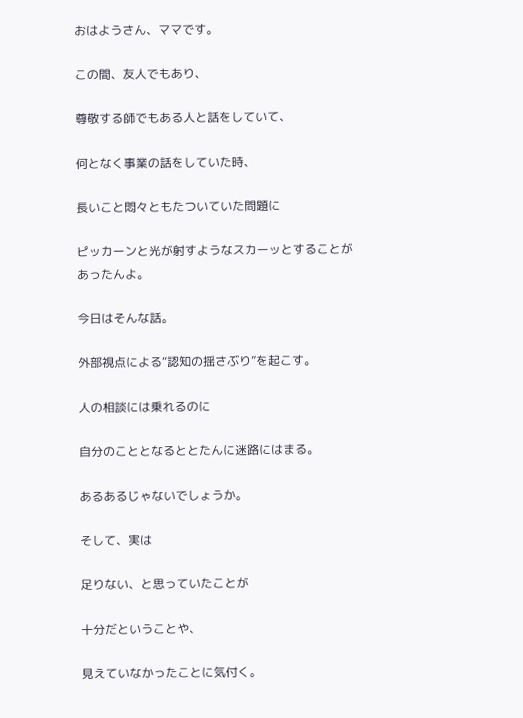おはようさん、ママです。

この間、友人でもあり、

尊敬する師でもある人と話をしていて、

何となく事業の話をしていた時、

長いこと悶々ともたついていた問題に

ピッカーンと光が射すようなスカーッとすることがあったんよ。

今日はそんな話。

外部視点による“認知の揺さぶり”を起こす。

人の相談には乗れるのに

自分のこととなるととたんに迷路にはまる。

あるあるじゃないでしょうか。

そして、実は

足りない、と思っていたことが

十分だということや、

見えていなかったことに気付く。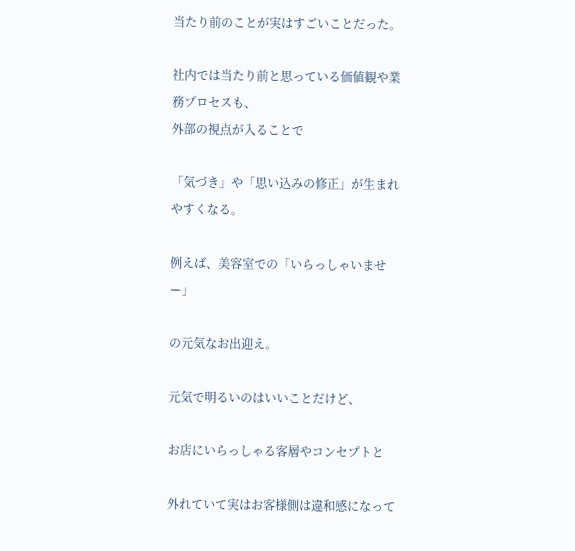当たり前のことが実はすごいことだった。

社内では当たり前と思っている価値観や業務プロセスも、
外部の視点が入ることで

「気づき」や「思い込みの修正」が生まれやすくなる。

例えば、美容室での「いらっしゃいませー」

の元気なお出迎え。

元気で明るいのはいいことだけど、

お店にいらっしゃる客層やコンセプトと

外れていて実はお客様側は違和感になって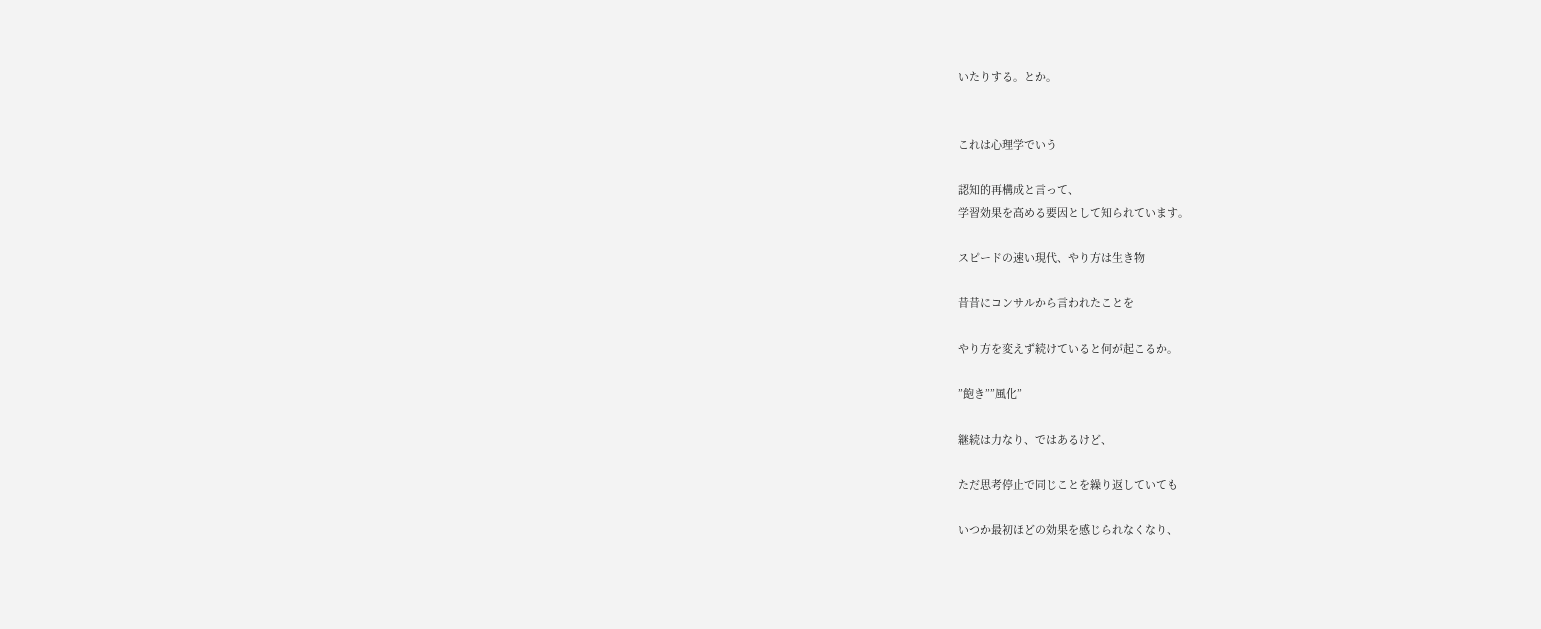いたりする。とか。


これは心理学でいう

認知的再構成と言って、
学習効果を高める要因として知られています。

スピードの速い現代、やり方は生き物

昔昔にコンサルから言われたことを

やり方を変えず続けていると何が起こるか。

”飽き””風化”

継続は力なり、ではあるけど、

ただ思考停止で同じことを繰り返していても

いつか最初ほどの効果を感じられなくなり、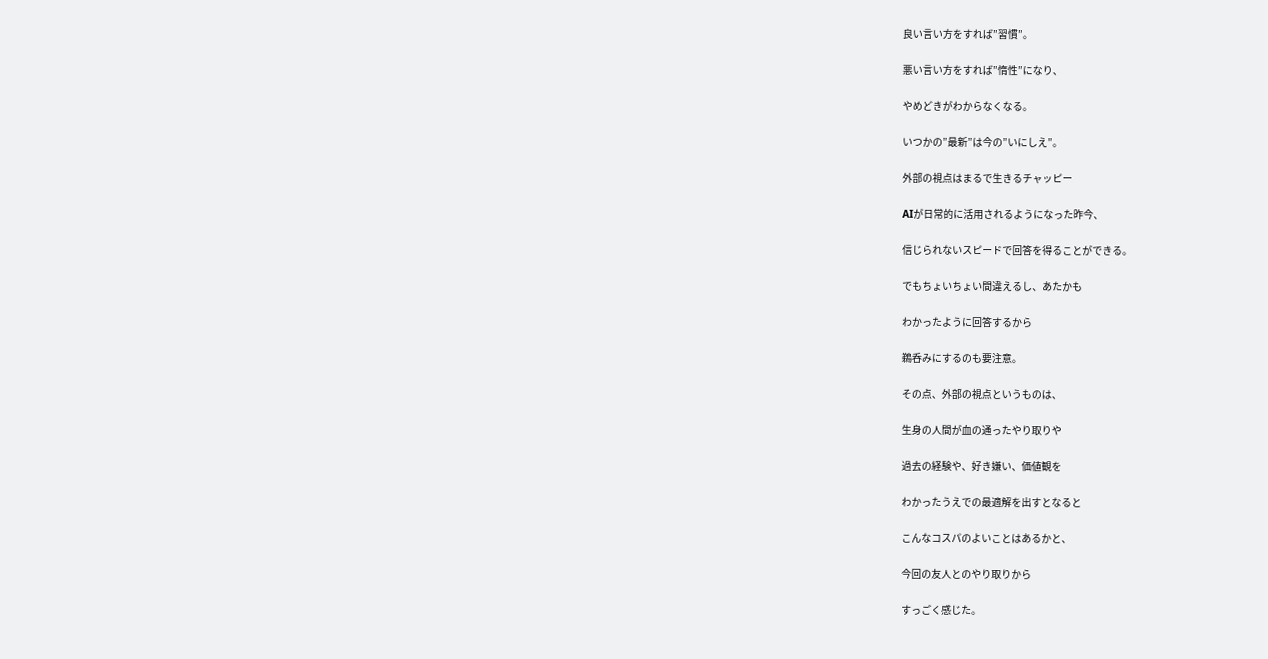良い言い方をすれば”習慣”。

悪い言い方をすれば”惰性”になり、

やめどきがわからなくなる。

いつかの”最新”は今の”いにしえ”。

外部の視点はまるで生きるチャッピー

AIが日常的に活用されるようになった昨今、

信じられないスピードで回答を得ることができる。

でもちょいちょい間違えるし、あたかも

わかったように回答するから

鵜呑みにするのも要注意。

その点、外部の視点というものは、

生身の人間が血の通ったやり取りや

過去の経験や、好き嫌い、価値観を

わかったうえでの最適解を出すとなると

こんなコスパのよいことはあるかと、

今回の友人とのやり取りから

すっごく感じた。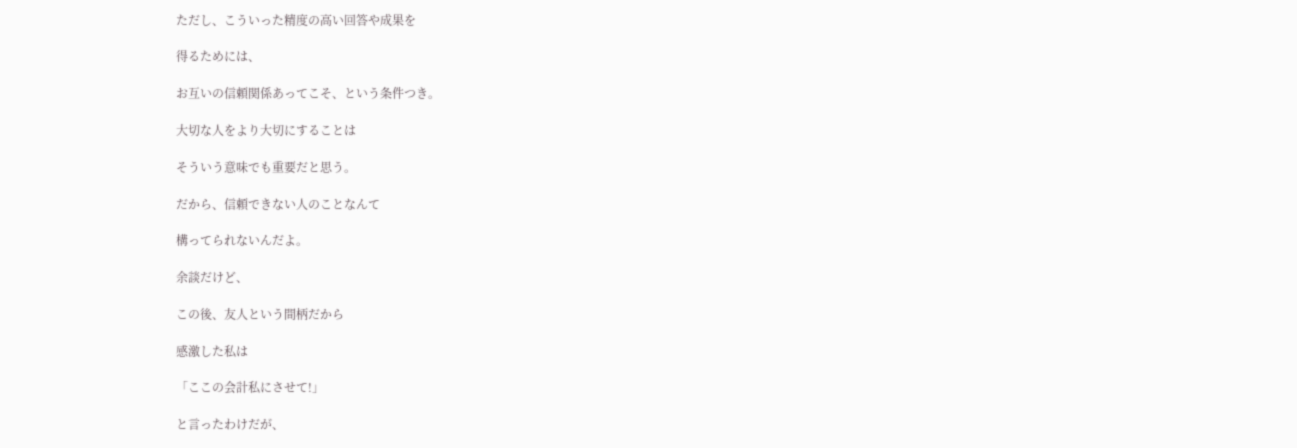ただし、こういった精度の高い回答や成果を

得るためには、

お互いの信頼関係あってこそ、という条件つき。

大切な人をより大切にすることは

そういう意味でも重要だと思う。

だから、信頼できない人のことなんて

構ってられないんだよ。

余談だけど、

この後、友人という間柄だから

感激した私は

「ここの会計私にさせて!」

と言ったわけだが、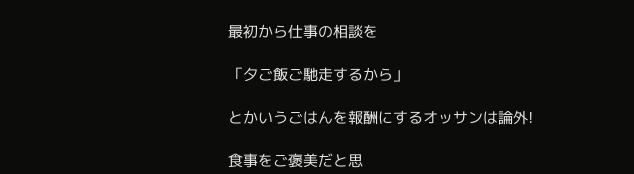最初から仕事の相談を

「夕ご飯ご馳走するから」

とかいうごはんを報酬にするオッサンは論外!

食事をご褒美だと思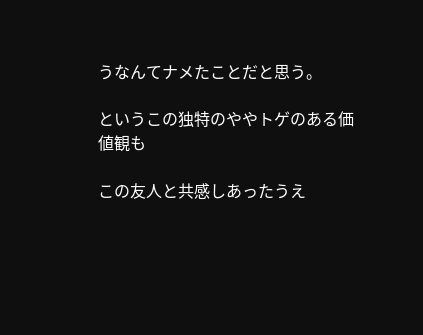うなんてナメたことだと思う。

というこの独特のややトゲのある価値観も

この友人と共感しあったうえ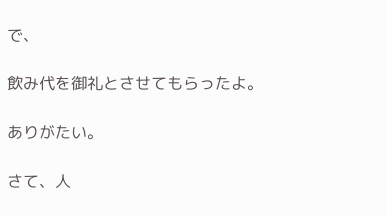で、

飲み代を御礼とさせてもらったよ。

ありがたい。

さて、人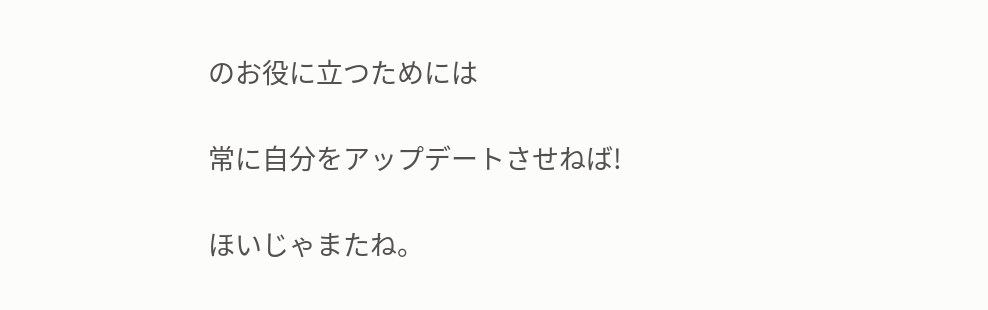のお役に立つためには

常に自分をアップデートさせねば!

ほいじゃまたね。